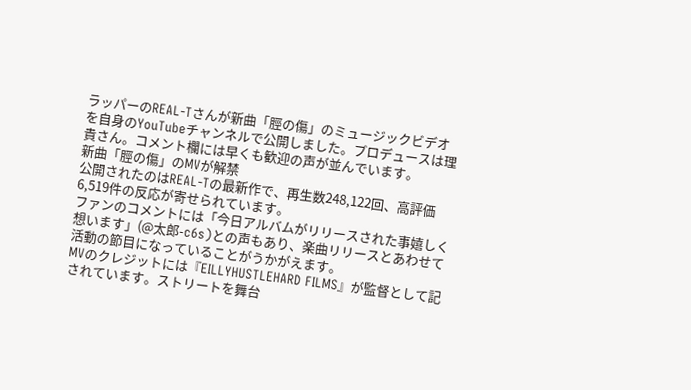ラッパーのREAL-Tさんが新曲「脛の傷」のミュージックビデオを自身のYouTubeチャンネルで公開しました。プロデュースは理貴さん。コメント欄には早くも歓迎の声が並んでいます。
新曲「脛の傷」のMVが解禁
公開されたのはREAL-Tの最新作で、再生数248,122回、高評価6,519件の反応が寄せられています。
ファンのコメントには「今日アルバムがリリースされた事嬉しく想います」(@太郎-c6s)との声もあり、楽曲リリースとあわせて活動の節目になっていることがうかがえます。
MVのクレジットには『EILLYHUSTLEHARD FILMS』が監督として記されています。ストリートを舞台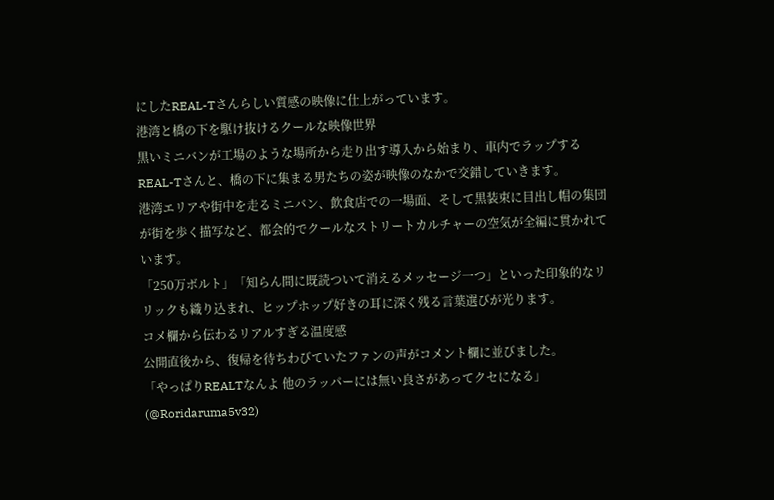にしたREAL-Tさんらしい質感の映像に仕上がっています。
港湾と橋の下を駆け抜けるクールな映像世界
黒いミニバンが工場のような場所から走り出す導入から始まり、車内でラップするREAL-Tさんと、橋の下に集まる男たちの姿が映像のなかで交錯していきます。
港湾エリアや街中を走るミニバン、飲食店での一場面、そして黒装束に目出し帽の集団が街を歩く描写など、都会的でクールなストリートカルチャーの空気が全編に貫かれています。
「250万ボルト」「知らん間に既読ついて消えるメッセージ一つ」といった印象的なリリックも織り込まれ、ヒップホップ好きの耳に深く残る言葉選びが光ります。
コメ欄から伝わるリアルすぎる温度感
公開直後から、復帰を待ちわびていたファンの声がコメント欄に並びました。
「やっぱりREALTなんよ 他のラッパーには無い良さがあってクセになる」(@Roridaruma5v32)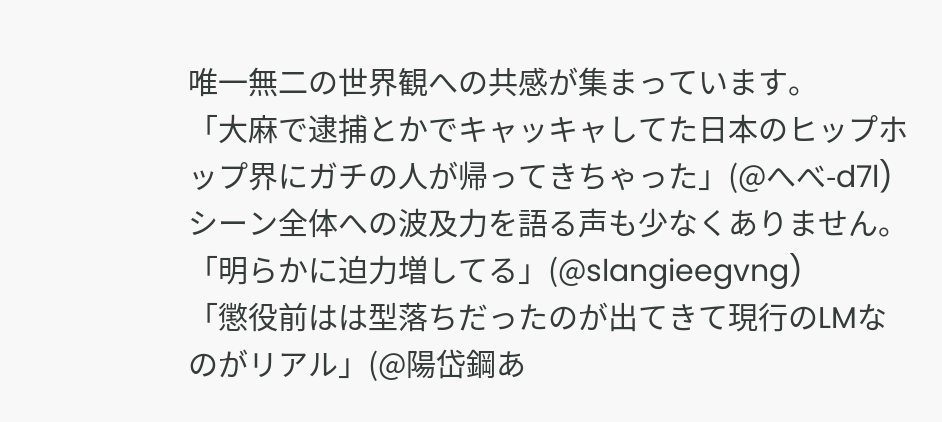唯一無二の世界観への共感が集まっています。
「大麻で逮捕とかでキャッキャしてた日本のヒップホップ界にガチの人が帰ってきちゃった」(@へべ-d7l)
シーン全体への波及力を語る声も少なくありません。
「明らかに迫力増してる」(@slangieegvng)
「懲役前はは型落ちだったのが出てきて現行のLMなのがリアル」(@陽岱鋼あ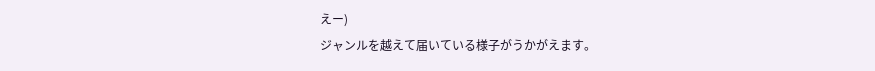えー)
ジャンルを越えて届いている様子がうかがえます。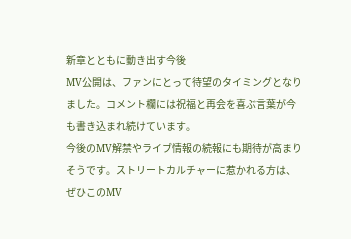新章とともに動き出す今後
MV公開は、ファンにとって待望のタイミングとなりました。コメント欄には祝福と再会を喜ぶ言葉が今も書き込まれ続けています。
今後のMV解禁やライブ情報の続報にも期待が高まりそうです。ストリートカルチャーに惹かれる方は、ぜひこのMV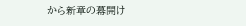から新章の幕開け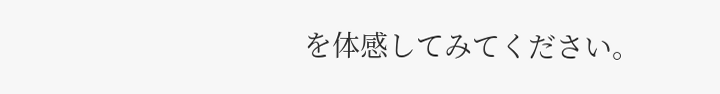を体感してみてください。